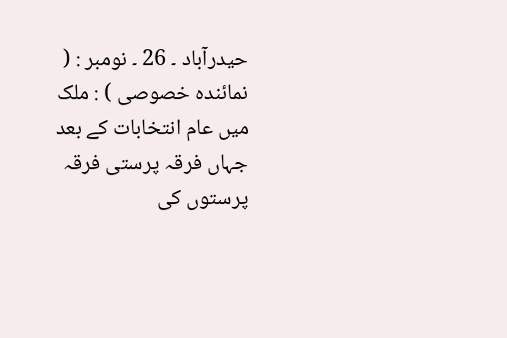حیدرآباد ۔ 26 ۔ نومبر : ( نمائندہ خصوصی ) : ملک میں عام انتخابات کے بعد جہاں فرقہ پرستی فرقہ پرستوں کی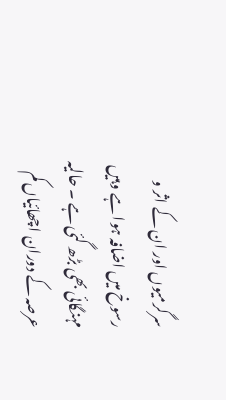سرگرمیوں اور ان کے اثر و رسوخ میں اضافہ ہوا ہے وہیں مہنگائی بھی بڑھ گئی ہے ۔ حالیہ عرصہ کے دوران اچھائیاں کم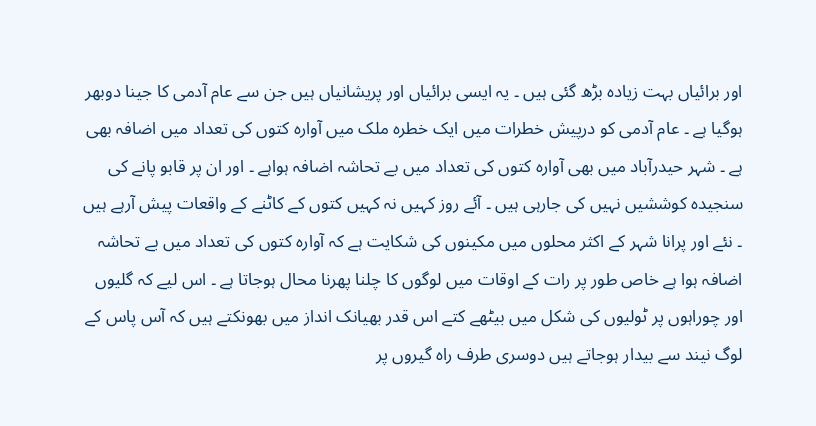اور برائیاں بہت زیادہ بڑھ گئی ہیں ۔ یہ ایسی برائیاں اور پریشانیاں ہیں جن سے عام آدمی کا جینا دوبھر ہوگیا ہے ۔ عام آدمی کو درپیش خطرات میں ایک خطرہ ملک میں آوارہ کتوں کی تعداد میں اضافہ بھی ہے ۔ شہر حیدرآباد میں بھی آوارہ کتوں کی تعداد میں بے تحاشہ اضافہ ہواہے ۔ اور ان پر قابو پانے کی سنجیدہ کوششیں نہیں کی جارہی ہیں ۔ آئے روز کہیں نہ کہیں کتوں کے کاٹنے کے واقعات پیش آرہے ہیں ۔ نئے اور پرانا شہر کے اکثر محلوں میں مکینوں کی شکایت ہے کہ آوارہ کتوں کی تعداد میں بے تحاشہ اضافہ ہوا ہے خاص طور پر رات کے اوقات میں لوگوں کا چلنا پھرنا محال ہوجاتا ہے ۔ اس لیے کہ گلیوں اور چوراہوں پر ٹولیوں کی شکل میں بیٹھے کتے اس قدر بھیانک انداز میں بھونکتے ہیں کہ آس پاس کے لوگ نیند سے بیدار ہوجاتے ہیں دوسری طرف راہ گیروں پر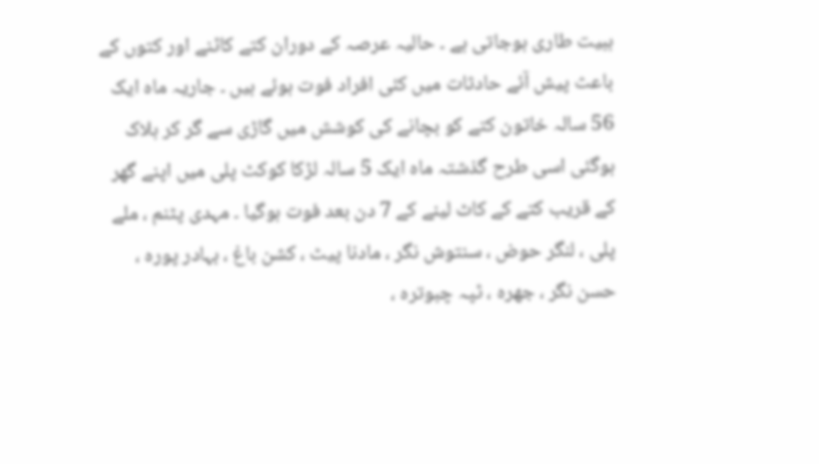ہبیت طاری ہوجاتی ہے ۔ حالیہ عرصہ کے دوران کتے کاٹنے اور کتوں کے باعث پیش آئے حادثات میں کئی افراد فوت ہوئے ہیں ۔ جاریہ ماہ ایک 56 سالہ خاتون کتے کو بچانے کی کوشش میں گاڑی سے گر کر ہلاک ہوگئی اسی طرح گذشتہ ماہ ایک 5 سالہ لڑکا کوکٹ پلی میں اپنے گھر کے قریب کتے کے کاٹ لینے کے 7 دن بعد فوت ہوگیا ۔ مہدی پٹنم ، ملے پلی ، لنگر حوض ، سنتوش نگر ، مادنا پیٹ ، کشن باغ ، بہادر پورہ ، حسن نگر ، جھرہ ، ٹپہ چبوترہ ،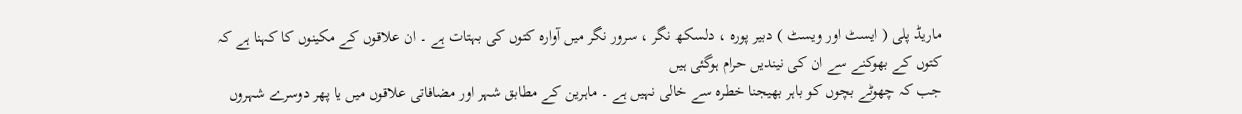ماریڈ پلی ( ایسٹ اور ویسٹ ) دبیر پورہ ، دلسکھ نگر ، سرور نگر میں آوارہ کتوں کی بہتات ہے ۔ ان علاقوں کے مکینوں کا کہنا ہے کہ کتوں کے بھوکنے سے ان کی نیندیں حرام ہوگئی ہیں
جب کہ چھوٹے بچوں کو باہر بھیجنا خطرہ سے خالی نہیں ہے ۔ ماہرین کے مطابق شہر اور مضافاتی علاقوں میں یا پھر دوسرے شہروں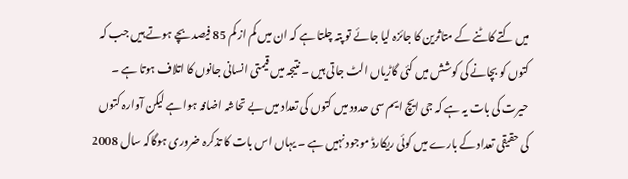میں کتے کاٹنے کے متاثرین کا جائزہ لیا جائے تو پتہ چلتا ہے کہ ان میں کم از کم 85 فیصد بچے ہوتے ہیں جب کہ کتوں کو بچانے کی کوشش میں کئی گاڑیاں الٹ جاتی ہیں ۔ نتیجہ میں قیمتی انسانی جانوں کا اتلاف ہوتا ہے ۔ حیرت کی بات یہ ہے کہ جی ایچ ایم سی حدود میں کتوں کی تعداد میں بے تحاشہ اضافہ ہوا ہے لیکن آوارہ کتوں کی حقیقی تعداد کے بارے میں کوئی ریکارڈ موجود نہیں ہے ۔ یہاں اس بات کا تذکرہ ضروری ہوگاکہ سال 2008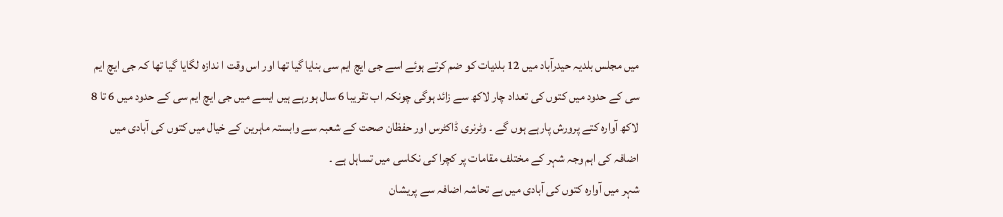میں مجلس بلدیہ حیدرآباد میں 12 بلدیات کو ضم کرتے ہوئے اسے جی ایچ ایم سی بنایا گیا تھا اور اس وقت ا ندازہ لگایا گیا تھا کہ جی ایچ ایم سی کے حدود میں کتوں کی تعداد چار لاکھ سے زائد ہوگی چونکہ اب تقریبا 6 سال ہورہے ہیں ایسے میں جی ایچ ایم سی کے حدود میں 6 تا 8 لاکھ آوارہ کتے پرورش پارہے ہوں گے ۔ وٹرنری ڈاکٹرس اور حفظان صحت کے شعبہ سے وابستہ ماہرین کے خیال میں کتوں کی آبادی میں اضافہ کی اہم وجہ شہر کے مختلف مقامات پر کچرا کی نکاسی میں تساہل ہے ۔
شہر میں آوارہ کتوں کی آبادی میں بے تحاشہ اضافہ سے پریشان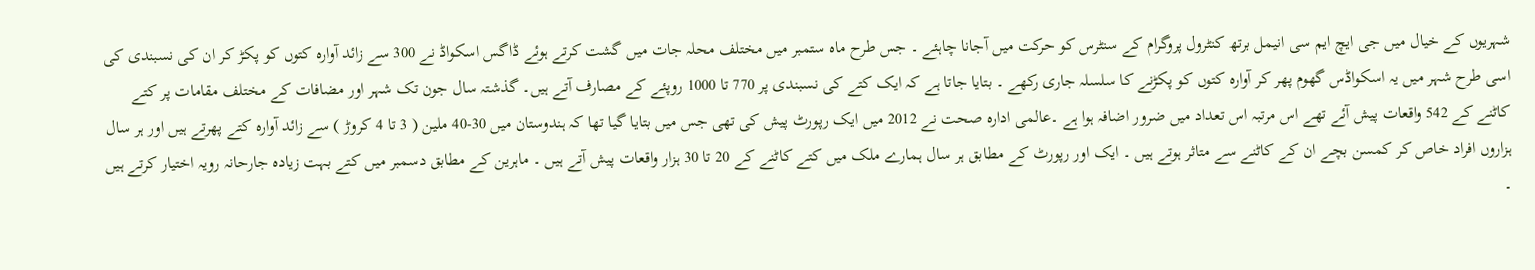شہریوں کے خیال میں جی ایچ ایم سی انیمل برتھ کنٹرول پروگرام کے سنٹرس کو حرکت میں آجانا چاہئے ۔ جس طرح ماہ ستمبر میں مختلف محلہ جات میں گشت کرتے ہوئے ڈاگس اسکواڈ نے 300 سے زائد آوارہ کتوں کو پکڑ کر ان کی نسبندی کی اسی طرح شہر میں یہ اسکواڈس گھوم پھر کر آوارہ کتوں کو پکڑنے کا سلسلہ جاری رکھے ۔ بتایا جاتا ہے کہ ایک کتے کی نسبندی پر 770 تا 1000 روپئے کے مصارف آتے ہیں۔ گذشتہ سال جون تک شہر اور مضافات کے مختلف مقامات پر کتے کاٹنے کے 542 واقعات پیش آئے تھے اس مرتبہ اس تعداد میں ضرور اضافہ ہوا ہے ۔عالمی ادارہ صحت نے 2012 میں ایک رپورٹ پیش کی تھی جس میں بتایا گیا تھا کہ ہندوستان میں 30-40 ملین ( 3 تا 4 کروڑ ) سے زائد آوارہ کتے پھرتے ہیں اور ہر سال ہزاروں افراد خاص کر کمسن بچے ان کے کاٹنے سے متاثر ہوتے ہیں ۔ ایک اور رپورٹ کے مطابق ہر سال ہمارے ملک میں کتے کاٹنے کے 20 تا 30 ہزار واقعات پیش آتے ہیں ۔ ماہرین کے مطابق دسمبر میں کتے بہت زیادہ جارحانہ رویہ اختیار کرتے ہیں ۔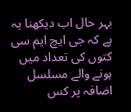بہر حال اب دیکھنا یہ ہے کہ جی ایچ ایم سی کتوں کی تعداد میں ہونے والے مسلسل اضافہ پر کس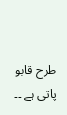طرح قابو پاتی ہے ۔۔